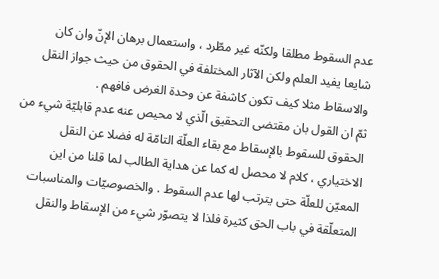عدم السقوط مطلقا ولكنّه غير مطّرد ، واستعمال برهان الإنّ وان كان شايعا يفيد العلم ولكن الآثار المختلفة في الحقوق من حيث جواز النقل والاسقاط مثلا كيف تكون كاشفة عن وحدة الغرض فافهم .
ثمّ ان القول بان مقتضى التحقيق الّذي لا محيص عنه عدم قابليّة شيء من الحقوق للسقوط بالإسقاط مع بقاء العلّة التامّة له فضلا عن النقل الاختياري ، كلام لا محصل له كما عن هداية الطالب لما قلنا من اين المعيّن للعلّة حتى يترتب لها عدم السقوط . والخصوصيّات والمناسبات المتعلّقة في باب الحق كثيرة فلذا لا يتصوّر شيء من الإسقاط والنقل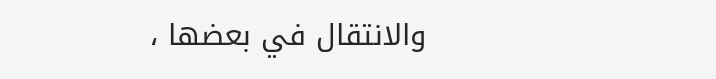والانتقال في بعضها ،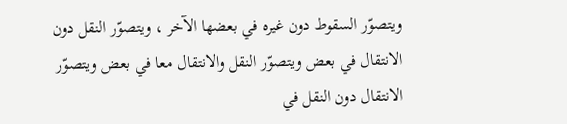ويتصوّر السقوط دون غيره في بعضها الآخر ، ويتصوّر النقل دون الانتقال في بعض ويتصوّر النقل والانتقال معا في بعض ويتصوّر الانتقال دون النقل في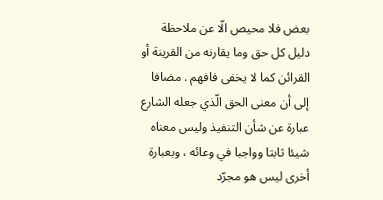بعض فلا محيص الّا عن ملاحظة دليل كل حق وما يقارنه من القرينة أو القرائن كما لا يخفى فافهم . مضافا إلى أن معنى الحق الّذي جعله الشارع عبارة عن شأن التنفيذ وليس معناه شيئا ثابتا وواجبا في وعائه ، وبعبارة أخرى ليس هو مجرّد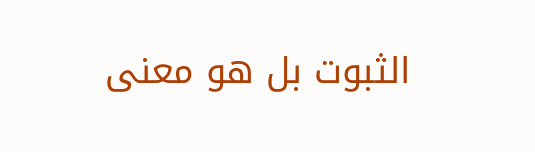الثبوت بل هو معنى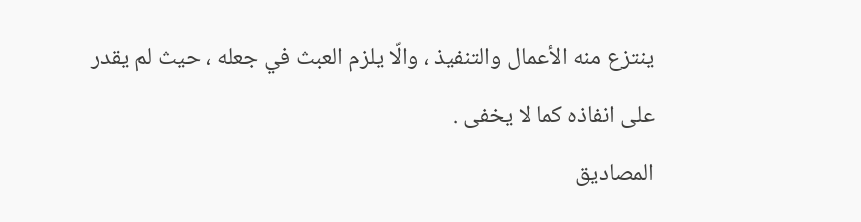ينتزع منه الأعمال والتنفيذ ، والّا يلزم العبث في جعله ، حيث لم يقدر على انفاذه كما لا يخفى .
المصاديق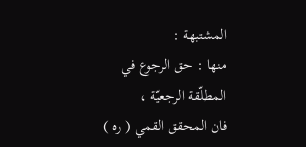المشتبهة :
منها : حق الرجوع في المطلّقة الرجعيّة ،
فان المحقق القمي ( ره )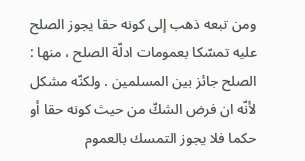ومن تبعه ذهب إلى كونه حقا يجوز الصلح عليه تمسّكا بعمومات ادلّة الصلح ، منها : الصلح جائز بين المسلمين . ولكنّه مشكل لأنّه ان فرض الشكّ من حيث كونه حقا أو حكما فلا يجوز التمسك بالعموم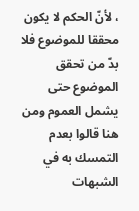، لأنّ الحكم لا يكون محققا للموضوع فلا بدّ من تحقق الموضوع حتى يشمل العموم ومن هنا قالوا بعدم التمسك به في الشبهات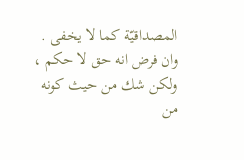المصداقيّة كما لا يخفى .
وان فرض انه حق لا حكم ، ولكن شك من حيث كونه من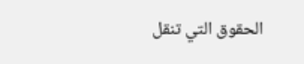الحقوق التي تنقل